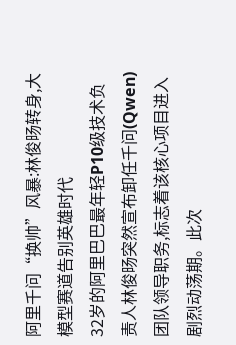阿里千问“换帅”风暴:林俊旸转身,大模型赛道告别英雄时代
32岁的阿里巴巴最年轻P10级技术负责人林俊旸突然宣布卸任千问(Qwen)团队领导职务,标志着该核心项目进入剧烈动荡期。此次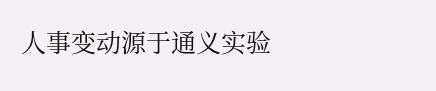人事变动源于通义实验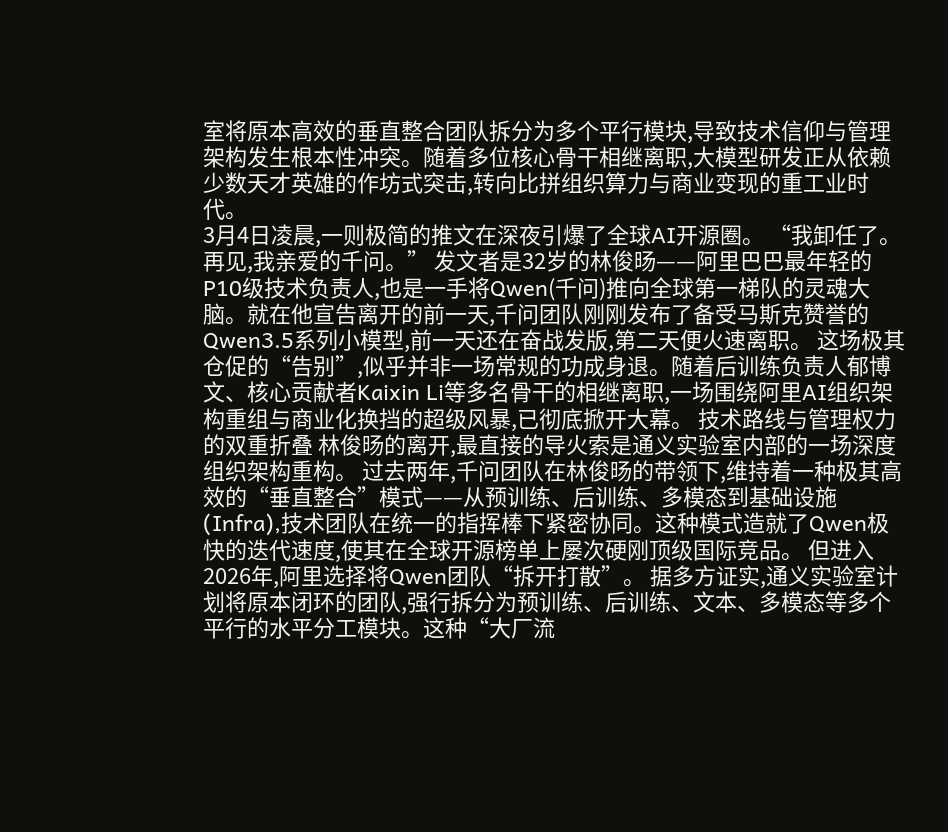室将原本高效的垂直整合团队拆分为多个平行模块,导致技术信仰与管理架构发生根本性冲突。随着多位核心骨干相继离职,大模型研发正从依赖少数天才英雄的作坊式突击,转向比拼组织算力与商业变现的重工业时代。
3月4日凌晨,一则极简的推文在深夜引爆了全球AI开源圈。 “我卸任了。再见,我亲爱的千问。” 发文者是32岁的林俊旸——阿里巴巴最年轻的P10级技术负责人,也是一手将Qwen(千问)推向全球第一梯队的灵魂大脑。就在他宣告离开的前一天,千问团队刚刚发布了备受马斯克赞誉的Qwen3.5系列小模型,前一天还在奋战发版,第二天便火速离职。 这场极其仓促的“告别”,似乎并非一场常规的功成身退。随着后训练负责人郁博文、核心贡献者Kaixin Li等多名骨干的相继离职,一场围绕阿里AI组织架构重组与商业化换挡的超级风暴,已彻底掀开大幕。 技术路线与管理权力的双重折叠 林俊旸的离开,最直接的导火索是通义实验室内部的一场深度组织架构重构。 过去两年,千问团队在林俊旸的带领下,维持着一种极其高效的“垂直整合”模式——从预训练、后训练、多模态到基础设施(Infra),技术团队在统一的指挥棒下紧密协同。这种模式造就了Qwen极快的迭代速度,使其在全球开源榜单上屡次硬刚顶级国际竞品。 但进入2026年,阿里选择将Qwen团队“拆开打散”。 据多方证实,通义实验室计划将原本闭环的团队,强行拆分为预训练、后训练、文本、多模态等多个平行的水平分工模块。这种“大厂流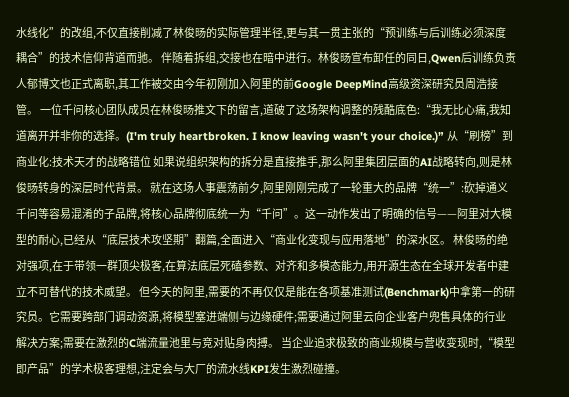水线化”的改组,不仅直接削减了林俊旸的实际管理半径,更与其一贯主张的“预训练与后训练必须深度耦合”的技术信仰背道而驰。 伴随着拆组,交接也在暗中进行。林俊旸宣布卸任的同日,Qwen后训练负责人郁博文也正式离职,其工作被交由今年初刚加入阿里的前Google DeepMind高级资深研究员周浩接管。 一位千问核心团队成员在林俊旸推文下的留言,道破了这场架构调整的残酷底色:“我无比心痛,我知道离开并非你的选择。(I'm truly heartbroken. I know leaving wasn't your choice.)” 从“刷榜”到商业化:技术天才的战略错位 如果说组织架构的拆分是直接推手,那么阿里集团层面的AI战略转向,则是林俊旸转身的深层时代背景。 就在这场人事震荡前夕,阿里刚刚完成了一轮重大的品牌“统一”:砍掉通义千问等容易混淆的子品牌,将核心品牌彻底统一为“千问”。这一动作发出了明确的信号——阿里对大模型的耐心,已经从“底层技术攻坚期”翻篇,全面进入“商业化变现与应用落地”的深水区。 林俊旸的绝对强项,在于带领一群顶尖极客,在算法底层死磕参数、对齐和多模态能力,用开源生态在全球开发者中建立不可替代的技术威望。 但今天的阿里,需要的不再仅仅是能在各项基准测试(Benchmark)中拿第一的研究员。它需要跨部门调动资源,将模型塞进端侧与边缘硬件;需要通过阿里云向企业客户兜售具体的行业解决方案;需要在激烈的C端流量池里与竞对贴身肉搏。 当企业追求极致的商业规模与营收变现时,“模型即产品”的学术极客理想,注定会与大厂的流水线KPI发生激烈碰撞。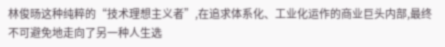林俊旸这种纯粹的“技术理想主义者”,在追求体系化、工业化运作的商业巨头内部,最终不可避免地走向了另一种人生选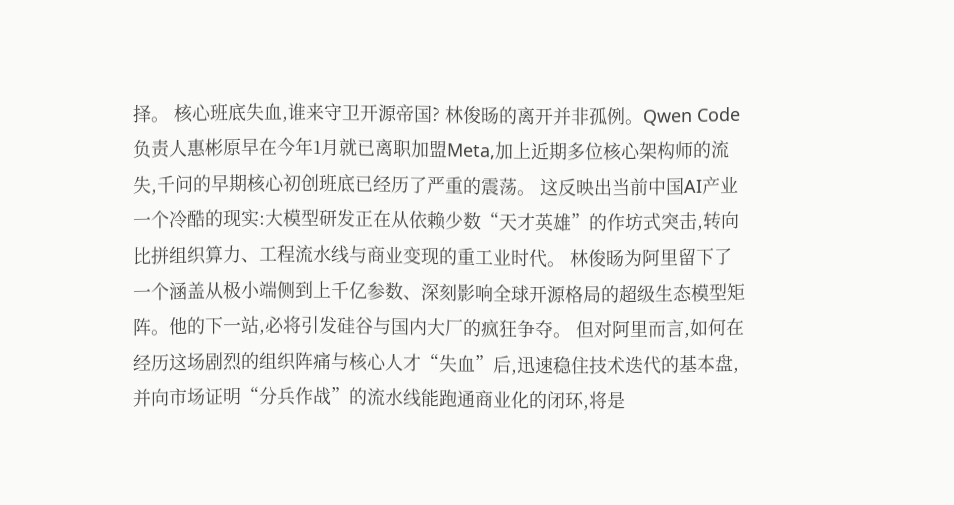择。 核心班底失血,谁来守卫开源帝国? 林俊旸的离开并非孤例。Qwen Code负责人惠彬原早在今年1月就已离职加盟Meta,加上近期多位核心架构师的流失,千问的早期核心初创班底已经历了严重的震荡。 这反映出当前中国AI产业一个冷酷的现实:大模型研发正在从依赖少数“天才英雄”的作坊式突击,转向比拼组织算力、工程流水线与商业变现的重工业时代。 林俊旸为阿里留下了一个涵盖从极小端侧到上千亿参数、深刻影响全球开源格局的超级生态模型矩阵。他的下一站,必将引发硅谷与国内大厂的疯狂争夺。 但对阿里而言,如何在经历这场剧烈的组织阵痛与核心人才“失血”后,迅速稳住技术迭代的基本盘,并向市场证明“分兵作战”的流水线能跑通商业化的闭环,将是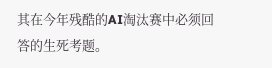其在今年残酷的AI淘汰赛中必须回答的生死考题。